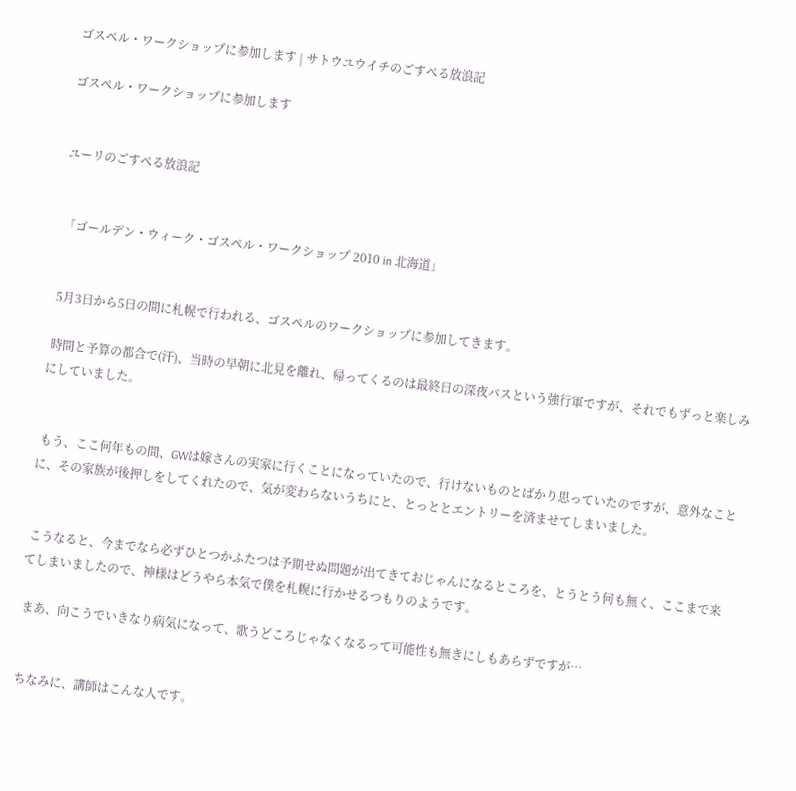ゴスペル・ワークショップに参加します | サトウユウイチのごすぺる放浪記

ゴスペル・ワークショップに参加します


ユーリのごすぺる放浪記


 「ゴールデン・ウィーク・ゴスペル・ワークショップ 2010 in 北海道」


 5月3日から5日の間に札幌で行われる、ゴスペルのワークショップに参加してきます。

 時間と予算の都合で(汗)、当時の早朝に北見を離れ、帰ってくるのは最終日の深夜バスという強行軍ですが、それでもずっと楽しみにしていました。


 もう、ここ何年もの間、GWは嫁さんの実家に行くことになっていたので、行けないものとばかり思っていたのですが、意外なことに、その家族が後押しをしてくれたので、気が変わらないうちにと、とっととエントリーを済ませてしまいました。


 こうなると、今までなら必ずひとつかふたつは予期せぬ問題が出てきておじゃんになるところを、とうとう何も無く、ここまで来てしまいましたので、神様はどうやら本気で僕を札幌に行かせるつもりのようです。

 まあ、向こうでいきなり病気になって、歌うどころじゃなくなるって可能性も無きにしもあらずですが…


 ちなみに、講師はこんな人です。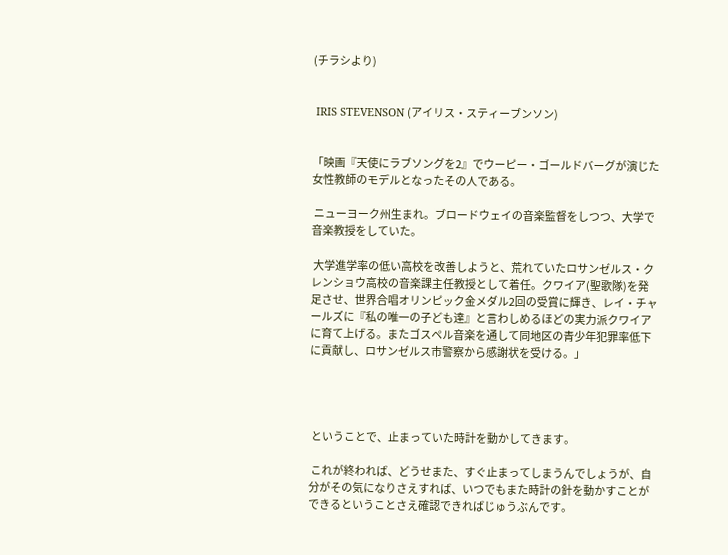(チラシより)


 IRIS STEVENSON (アイリス・スティーブンソン)


「映画『天使にラブソングを2』でウーピー・ゴールドバーグが演じた女性教師のモデルとなったその人である。

 ニューヨーク州生まれ。ブロードウェイの音楽監督をしつつ、大学で音楽教授をしていた。

 大学進学率の低い高校を改善しようと、荒れていたロサンゼルス・クレンショウ高校の音楽課主任教授として着任。クワイア(聖歌隊)を発足させ、世界合唱オリンピック金メダル2回の受賞に輝き、レイ・チャールズに『私の唯一の子ども達』と言わしめるほどの実力派クワイアに育て上げる。またゴスペル音楽を通して同地区の青少年犯罪率低下に貢献し、ロサンゼルス市警察から感謝状を受ける。」




 ということで、止まっていた時計を動かしてきます。

 これが終われば、どうせまた、すぐ止まってしまうんでしょうが、自分がその気になりさえすれば、いつでもまた時計の針を動かすことができるということさえ確認できればじゅうぶんです。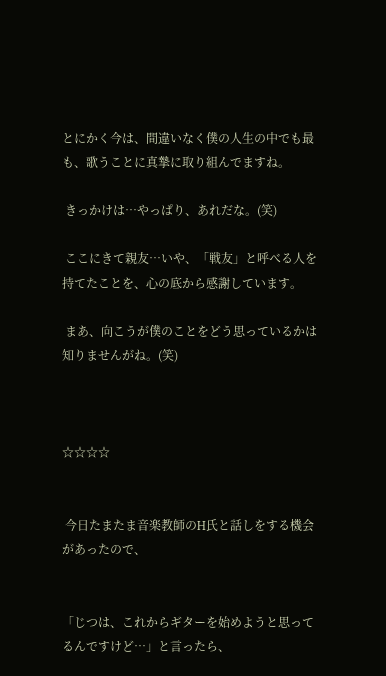とにかく今は、間違いなく僕の人生の中でも最も、歌うことに真摯に取り組んでますね。

 きっかけは…やっぱり、あれだな。(笑)

 ここにきて親友…いや、「戦友」と呼べる人を持てたことを、心の底から感謝しています。

 まあ、向こうが僕のことをどう思っているかは知りませんがね。(笑)



☆☆☆☆


 今日たまたま音楽教師のH氏と話しをする機会があったので、


「じつは、これからギターを始めようと思ってるんですけど…」と言ったら、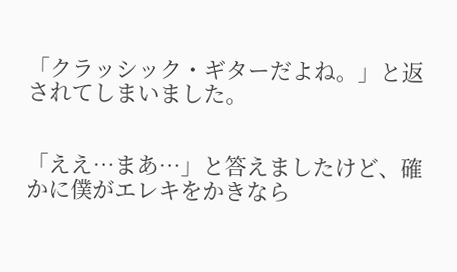「クラッシック・ギターだよね。」と返されてしまいました。


「ええ…まあ…」と答えましたけど、確かに僕がエレキをかきなら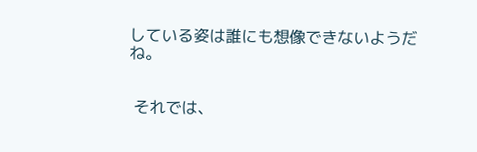している姿は誰にも想像できないようだね。


 それでは、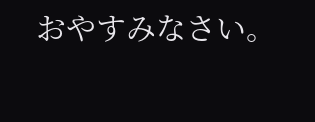おやすみなさい。